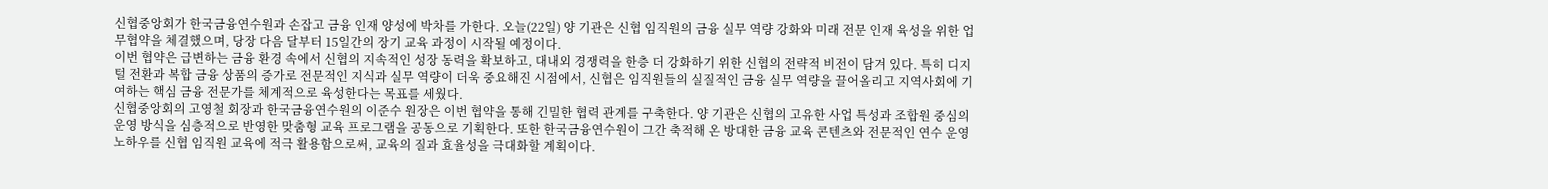신협중앙회가 한국금융연수원과 손잡고 금융 인재 양성에 박차를 가한다. 오늘(22일) 양 기관은 신협 임직원의 금융 실무 역량 강화와 미래 전문 인재 육성을 위한 업무협약을 체결했으며, 당장 다음 달부터 15일간의 장기 교육 과정이 시작될 예정이다.
이번 협약은 급변하는 금융 환경 속에서 신협의 지속적인 성장 동력을 확보하고, 대내외 경쟁력을 한층 더 강화하기 위한 신협의 전략적 비전이 담겨 있다. 특히 디지털 전환과 복합 금융 상품의 증가로 전문적인 지식과 실무 역량이 더욱 중요해진 시점에서, 신협은 임직원들의 실질적인 금융 실무 역량을 끌어올리고 지역사회에 기여하는 핵심 금융 전문가를 체계적으로 육성한다는 목표를 세웠다.
신협중앙회의 고영철 회장과 한국금융연수원의 이준수 원장은 이번 협약을 통해 긴밀한 협력 관계를 구축한다. 양 기관은 신협의 고유한 사업 특성과 조합원 중심의 운영 방식을 심층적으로 반영한 맞춤형 교육 프로그램을 공동으로 기획한다. 또한 한국금융연수원이 그간 축적해 온 방대한 금융 교육 콘텐츠와 전문적인 연수 운영 노하우를 신협 임직원 교육에 적극 활용함으로써, 교육의 질과 효율성을 극대화할 계획이다.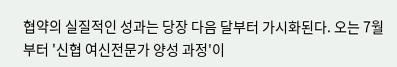협약의 실질적인 성과는 당장 다음 달부터 가시화된다. 오는 7월부터 '신협 여신전문가 양성 과정'이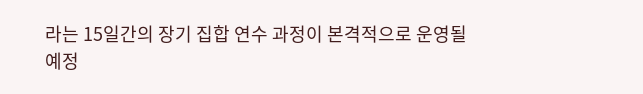라는 15일간의 장기 집합 연수 과정이 본격적으로 운영될 예정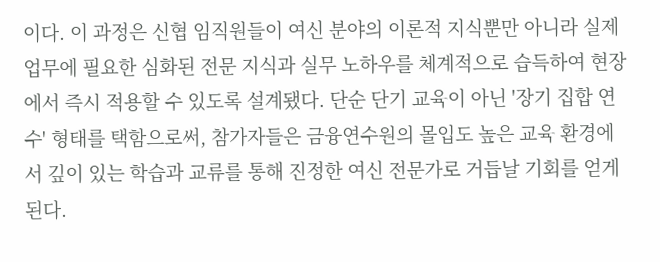이다. 이 과정은 신협 임직원들이 여신 분야의 이론적 지식뿐만 아니라 실제 업무에 필요한 심화된 전문 지식과 실무 노하우를 체계적으로 습득하여 현장에서 즉시 적용할 수 있도록 설계됐다. 단순 단기 교육이 아닌 '장기 집합 연수' 형태를 택함으로써, 참가자들은 금융연수원의 몰입도 높은 교육 환경에서 깊이 있는 학습과 교류를 통해 진정한 여신 전문가로 거듭날 기회를 얻게 된다.